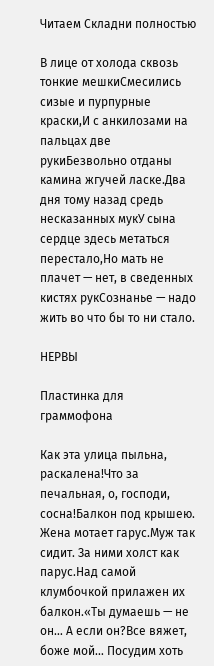Читаем Складни полностью

В лице от холода сквозь тонкие мешкиСмесились сизые и пурпурные краски,И с анкилозами на пальцах две рукиБезвольно отданы камина жгучей ласке.Два дня тому назад средь несказанных мукУ сына сердце здесь метаться перестало,Но мать не плачет — нет, в сведенных кистях рукСознанье — надо жить во что бы то ни стало.

НЕРВЫ

Пластинка для граммофона

Как эта улица пыльна, раскалена!Что за печальная, о, господи, сосна!Балкон под крышею. Жена мотает гарус.Муж так сидит. За ними холст как парус.Над самой клумбочкой прилажен их балкон.«Ты думаешь — не он… А если он?Все вяжет, боже мой… Посудим хоть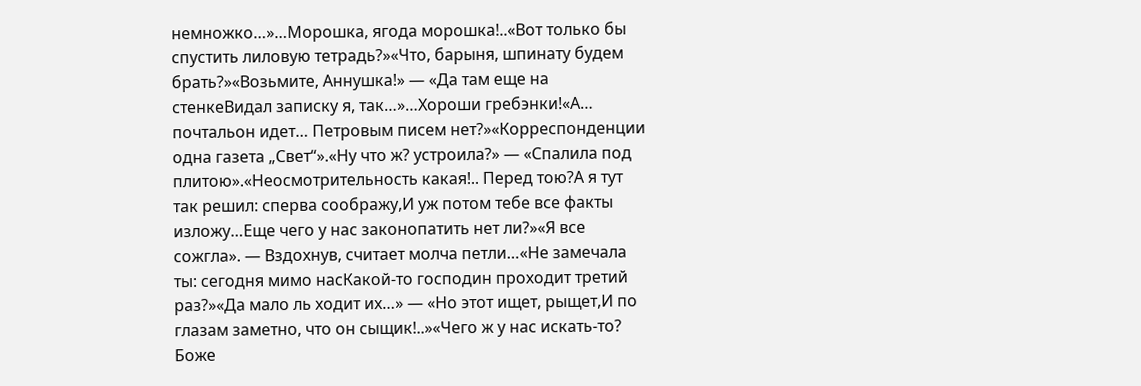немножко…»…Морошка, ягода морошка!..«Вот только бы спустить лиловую тетрадь?»«Что, барыня, шпинату будем брать?»«Возьмите, Аннушка!» — «Да там еще на стенкеВидал записку я, так…»…Хороши гребэнки!«А… почтальон идет… Петровым писем нет?»«Корреспонденции одна газета „Свет“».«Ну что ж? устроила?» — «Спалила под плитою».«Неосмотрительность какая!.. Перед тою?А я тут так решил: сперва соображу,И уж потом тебе все факты изложу…Еще чего у нас законопатить нет ли?»«Я все сожгла». — Вздохнув, считает молча петли…«Не замечала ты: сегодня мимо насКакой-то господин проходит третий раз?»«Да мало ль ходит их…» — «Но этот ищет, рыщет,И по глазам заметно, что он сыщик!..»«Чего ж у нас искать-то? Боже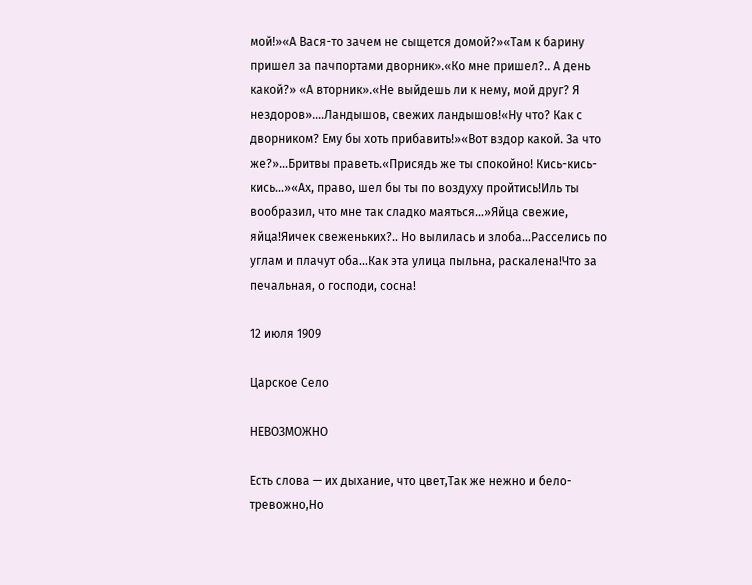мой!»«А Вася-то зачем не сыщется домой?»«Там к барину пришел за пачпортами дворник».«Ко мне пришел?.. А день какой?» «А вторник».«Не выйдешь ли к нему, мой друг? Я нездоров».…Ландышов, свежих ландышов!«Ну что? Как с дворником? Ему бы хоть прибавить!»«Вот вздор какой. За что же?»…Бритвы праветь.«Присядь же ты спокойно! Кись-кись-кись…»«Ах, право, шел бы ты по воздуху пройтись!Иль ты вообразил, что мне так сладко маяться…»Яйца свежие, яйца!Яичек свеженьких?.. Но вылилась и злоба…Расселись по углам и плачут оба…Как эта улица пыльна, раскалена!Что за печальная, о господи, сосна!

12 июля 1909

Царское Село

НЕВОЗМОЖНО

Есть слова — их дыхание, что цвет,Так же нежно и бело-тревожно,Но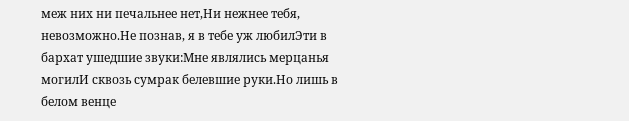меж них ни печальнее нет,Ни нежнее тебя, невозможно.Не познав, я в тебе уж любилЭти в бархат ушедшие звуки:Мне являлись мерцанья могилИ сквозь сумрак белевшие руки.Но лишь в белом венце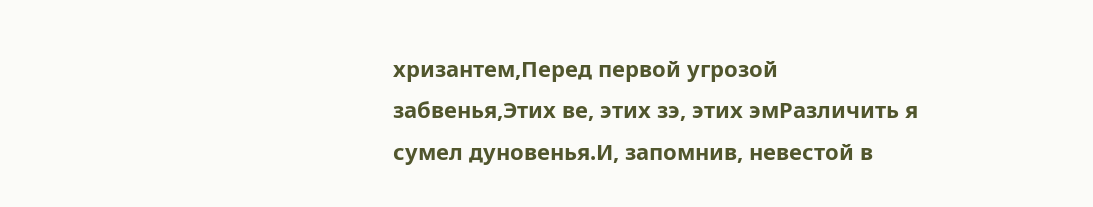хризантем,Перед первой угрозой забвенья,Этих ве, этих зэ, этих эмРазличить я сумел дуновенья.И, запомнив, невестой в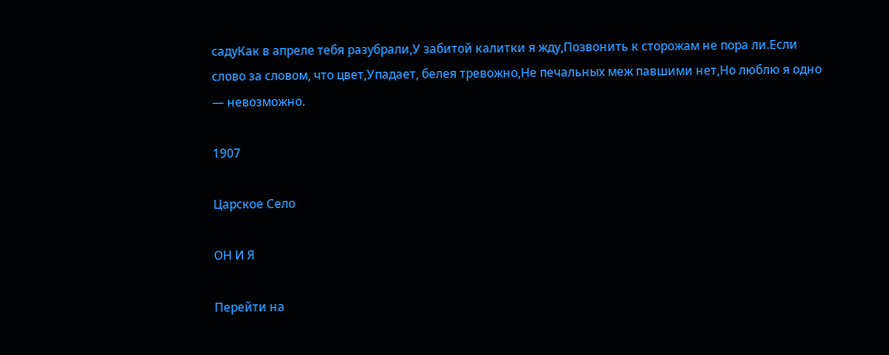садуКак в апреле тебя разубрали,У забитой калитки я жду,Позвонить к сторожам не пора ли.Если слово за словом, что цвет,Упадает, белея тревожно,Не печальных меж павшими нет,Но люблю я одно — невозможно.

1907

Царское Село

ОН И Я

Перейти на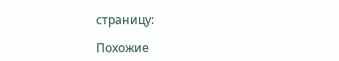страницу:

Похожие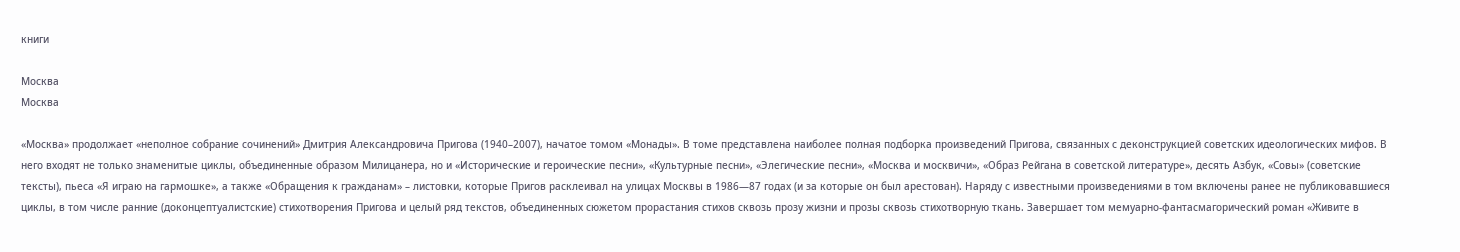книги

Москва
Москва

«Москва» продолжает «неполное собрание сочинений» Дмитрия Александровича Пригова (1940–2007), начатое томом «Монады». В томе представлена наиболее полная подборка произведений Пригова, связанных с деконструкцией советских идеологических мифов. В него входят не только знаменитые циклы, объединенные образом Милицанера, но и «Исторические и героические песни», «Культурные песни», «Элегические песни», «Москва и москвичи», «Образ Рейгана в советской литературе», десять Азбук, «Совы» (советские тексты), пьеса «Я играю на гармошке», а также «Обращения к гражданам» – листовки, которые Пригов расклеивал на улицах Москвы в 1986—87 годах (и за которые он был арестован). Наряду с известными произведениями в том включены ранее не публиковавшиеся циклы, в том числе ранние (доконцептуалистские) стихотворения Пригова и целый ряд текстов, объединенных сюжетом прорастания стихов сквозь прозу жизни и прозы сквозь стихотворную ткань. Завершает том мемуарно-фантасмагорический роман «Живите в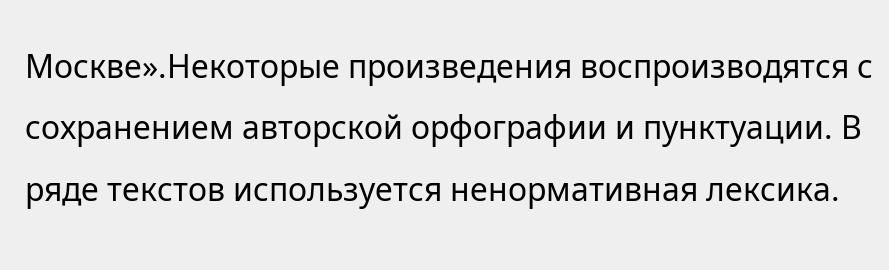Москве».Некоторые произведения воспроизводятся с сохранением авторской орфографии и пунктуации. В ряде текстов используется ненормативная лексика.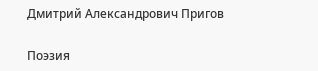Дмитрий Александрович Пригов

Поэзия